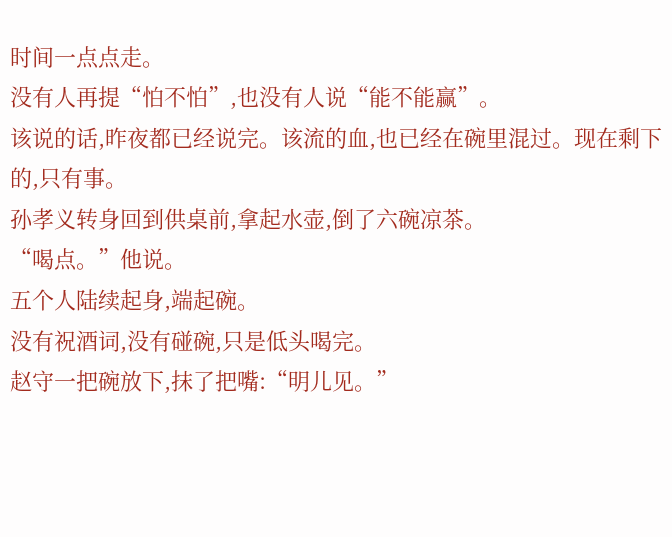时间一点点走。
没有人再提“怕不怕”,也没有人说“能不能赢”。
该说的话,昨夜都已经说完。该流的血,也已经在碗里混过。现在剩下的,只有事。
孙孝义转身回到供桌前,拿起水壶,倒了六碗凉茶。
“喝点。”他说。
五个人陆续起身,端起碗。
没有祝酒词,没有碰碗,只是低头喝完。
赵守一把碗放下,抹了把嘴:“明儿见。”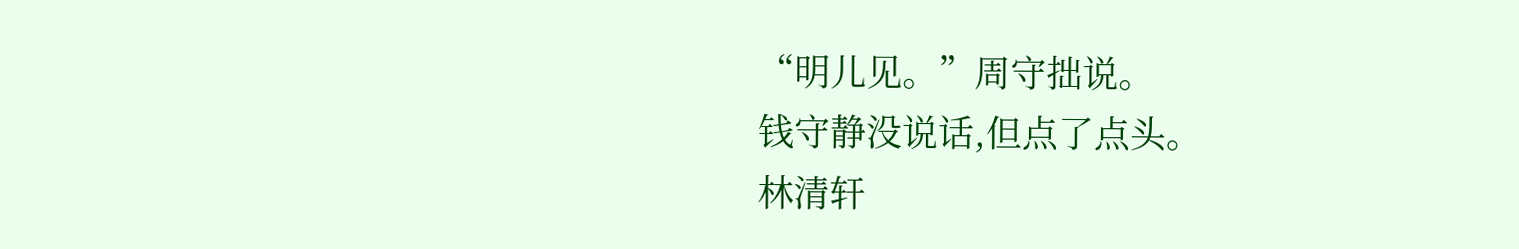“明儿见。”周守拙说。
钱守静没说话,但点了点头。
林清轩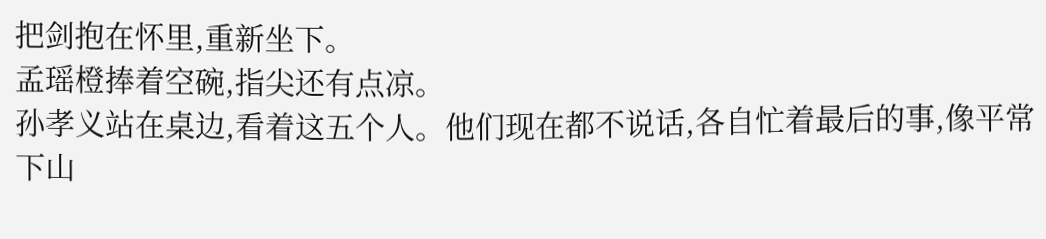把剑抱在怀里,重新坐下。
孟瑶橙捧着空碗,指尖还有点凉。
孙孝义站在桌边,看着这五个人。他们现在都不说话,各自忙着最后的事,像平常下山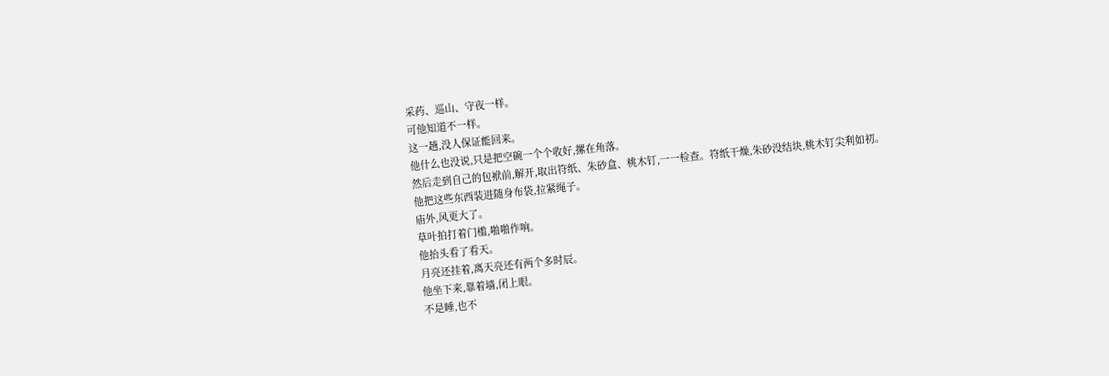采药、巡山、守夜一样。
可他知道不一样。
这一趟,没人保证能回来。
他什么也没说,只是把空碗一个个收好,摞在角落。
然后走到自己的包袱前,解开,取出符纸、朱砂盒、桃木钉,一一检查。符纸干燥,朱砂没结块,桃木钉尖利如初。
他把这些东西装进随身布袋,拉紧绳子。
庙外,风更大了。
草叶拍打着门槛,啪啪作响。
他抬头看了看天。
月亮还挂着,离天亮还有两个多时辰。
他坐下来,靠着墙,闭上眼。
不是睡,也不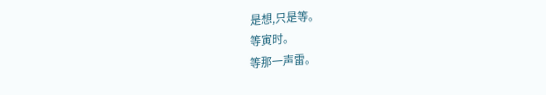是想,只是等。
等寅时。
等那一声雷。